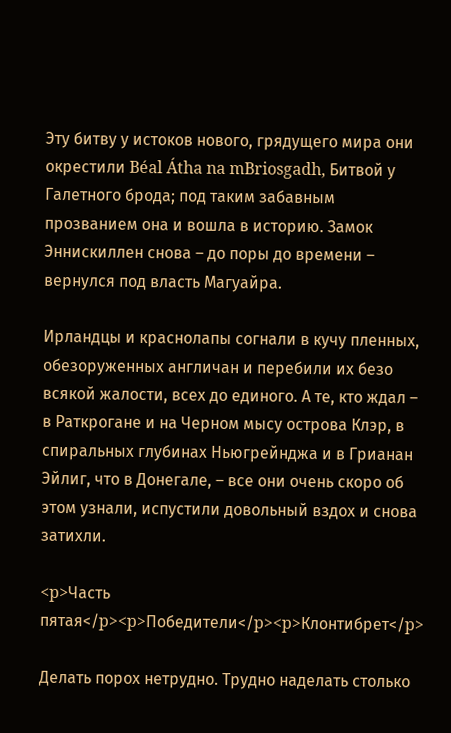Эту битву у истоков нового, грядущего мира они окрестили Béal Átha na mBriosgadh, Битвой у Галетного брода; под таким забавным прозванием она и вошла в историю. Замок Эннискиллен снова – до поры до времени – вернулся под власть Магуайра.

Ирландцы и краснолапы согнали в кучу пленных, обезоруженных англичан и перебили их безо всякой жалости, всех до единого. А те, кто ждал – в Раткрогане и на Черном мысу острова Клэр, в спиральных глубинах Ньюгрейнджа и в Грианан Эйлиг, что в Донегале, – все они очень скоро об этом узнали, испустили довольный вздох и снова затихли.

<p>Часть пятая</p><p>Победители</p><p>Клонтибрет</p>

Делать порох нетрудно. Трудно наделать столько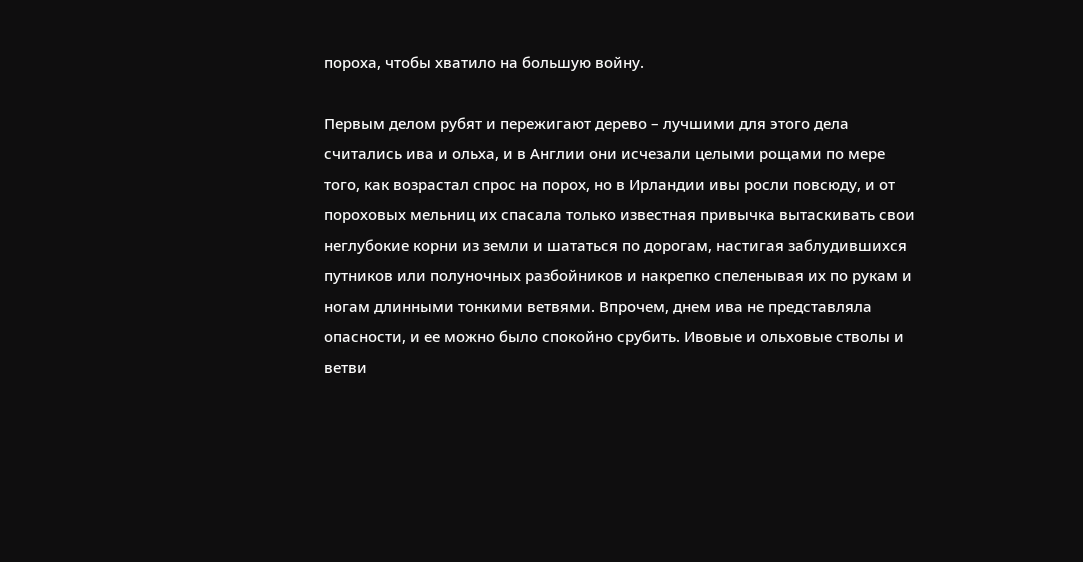пороха, чтобы хватило на большую войну.

Первым делом рубят и пережигают дерево – лучшими для этого дела считались ива и ольха, и в Англии они исчезали целыми рощами по мере того, как возрастал спрос на порох, но в Ирландии ивы росли повсюду, и от пороховых мельниц их спасала только известная привычка вытаскивать свои неглубокие корни из земли и шататься по дорогам, настигая заблудившихся путников или полуночных разбойников и накрепко спеленывая их по рукам и ногам длинными тонкими ветвями. Впрочем, днем ива не представляла опасности, и ее можно было спокойно срубить. Ивовые и ольховые стволы и ветви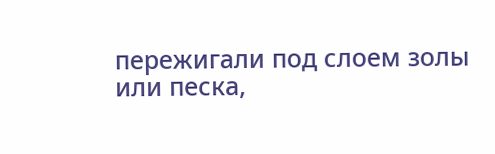пережигали под слоем золы или песка,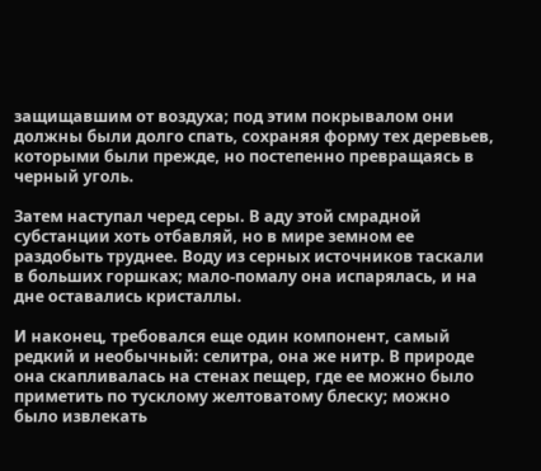защищавшим от воздуха; под этим покрывалом они должны были долго спать, сохраняя форму тех деревьев, которыми были прежде, но постепенно превращаясь в черный уголь.

Затем наступал черед серы. В аду этой смрадной субстанции хоть отбавляй, но в мире земном ее раздобыть труднее. Воду из серных источников таскали в больших горшках; мало-помалу она испарялась, и на дне оставались кристаллы.

И наконец, требовался еще один компонент, самый редкий и необычный: селитра, она же нитр. В природе она скапливалась на стенах пещер, где ее можно было приметить по тусклому желтоватому блеску; можно было извлекать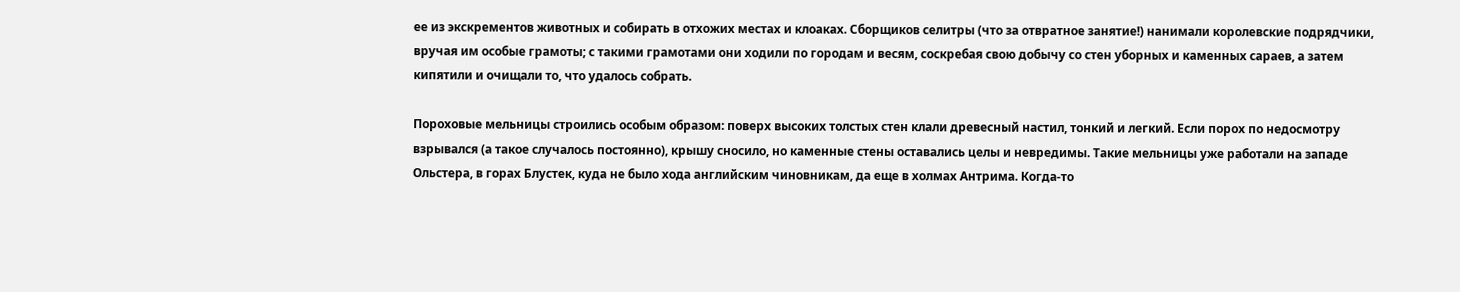ее из экскрементов животных и собирать в отхожих местах и клоаках. Сборщиков селитры (что за отвратное занятие!) нанимали королевские подрядчики, вручая им особые грамоты; с такими грамотами они ходили по городам и весям, соскребая свою добычу со стен уборных и каменных сараев, а затем кипятили и очищали то, что удалось собрать.

Пороховые мельницы строились особым образом: поверх высоких толстых стен клали древесный настил, тонкий и легкий. Если порох по недосмотру взрывался (а такое случалось постоянно), крышу сносило, но каменные стены оставались целы и невредимы. Такие мельницы уже работали на западе Ольстера, в горах Блустек, куда не было хода английским чиновникам, да еще в холмах Антрима. Когда-то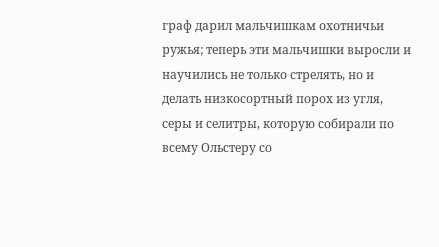граф дарил мальчишкам охотничьи ружья; теперь эти мальчишки выросли и научились не только стрелять, но и делать низкосортный порох из угля, серы и селитры, которую собирали по всему Ольстеру со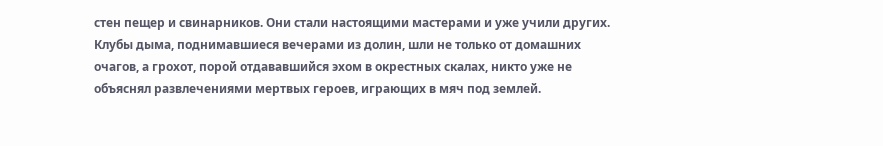стен пещер и свинарников. Они стали настоящими мастерами и уже учили других. Клубы дыма, поднимавшиеся вечерами из долин, шли не только от домашних очагов, а грохот, порой отдававшийся эхом в окрестных скалах, никто уже не объяснял развлечениями мертвых героев, играющих в мяч под землей.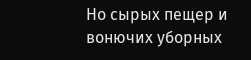Но сырых пещер и вонючих уборных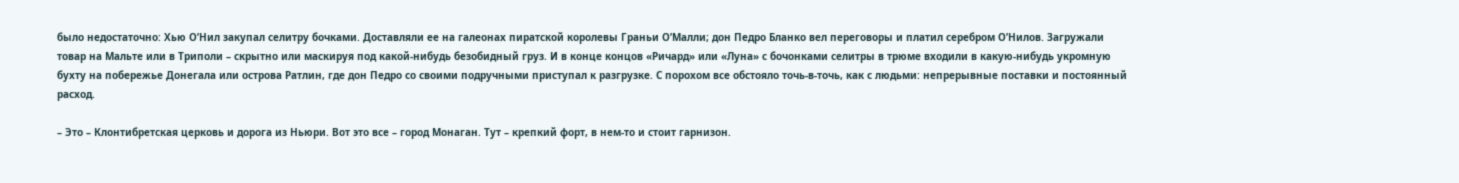было недостаточно: Хью О’Нил закупал селитру бочками. Доставляли ее на галеонах пиратской королевы Граньи О’Малли; дон Педро Бланко вел переговоры и платил серебром О’Нилов. Загружали товар на Мальте или в Триполи – скрытно или маскируя под какой-нибудь безобидный груз. И в конце концов «Ричард» или «Луна» с бочонками селитры в трюме входили в какую-нибудь укромную бухту на побережье Донегала или острова Ратлин, где дон Педро со своими подручными приступал к разгрузке. С порохом все обстояло точь-в-точь, как с людьми: непрерывные поставки и постоянный расход.

– Это – Клонтибретская церковь и дорога из Ньюри. Вот это все – город Монаган. Тут – крепкий форт, в нем-то и стоит гарнизон.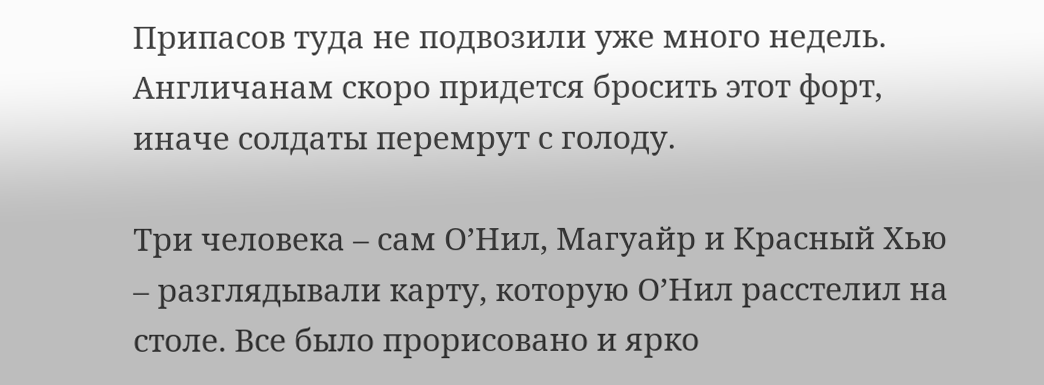Припасов туда не подвозили уже много недель. Англичанам скоро придется бросить этот форт, иначе солдаты перемрут с голоду.

Три человека – сам О’Нил, Магуайр и Красный Хью – разглядывали карту, которую О’Нил расстелил на столе. Все было прорисовано и ярко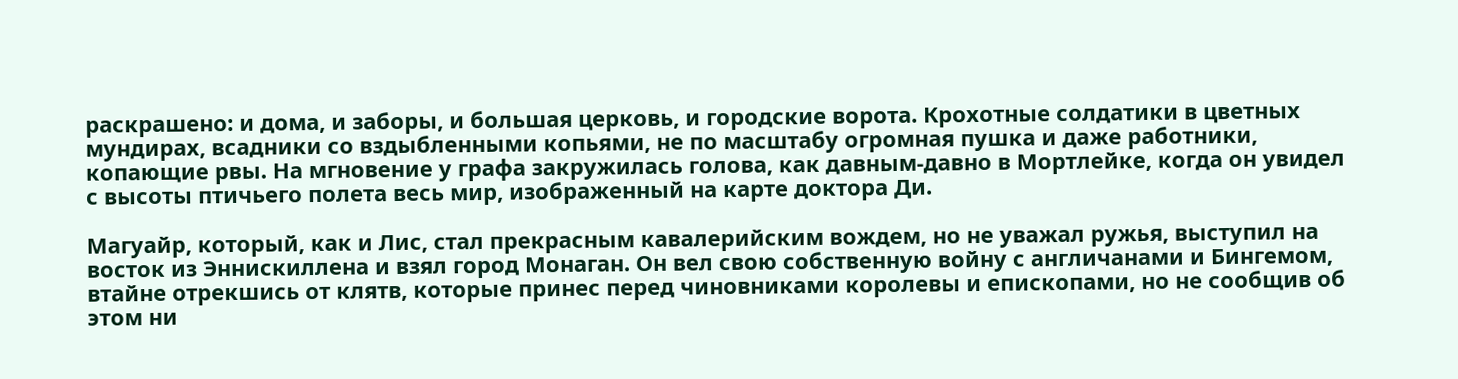раскрашено: и дома, и заборы, и большая церковь, и городские ворота. Крохотные солдатики в цветных мундирах, всадники со вздыбленными копьями, не по масштабу огромная пушка и даже работники, копающие рвы. На мгновение у графа закружилась голова, как давным-давно в Мортлейке, когда он увидел с высоты птичьего полета весь мир, изображенный на карте доктора Ди.

Магуайр, который, как и Лис, стал прекрасным кавалерийским вождем, но не уважал ружья, выступил на восток из Эннискиллена и взял город Монаган. Он вел свою собственную войну с англичанами и Бингемом, втайне отрекшись от клятв, которые принес перед чиновниками королевы и епископами, но не сообщив об этом ни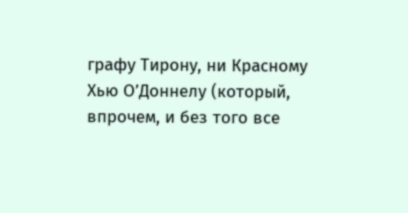графу Тирону, ни Красному Хью О’Доннелу (который, впрочем, и без того все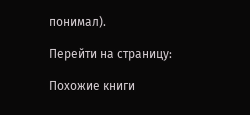понимал).

Перейти на страницу:

Похожие книги